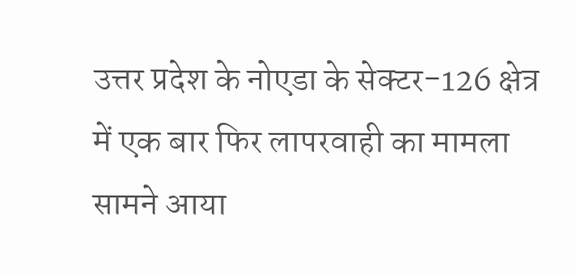उत्तर प्रदेश के नोएडा के सेक्टर-126 क्षेत्र में एक बार फिर लापरवाही का मामला सामने आया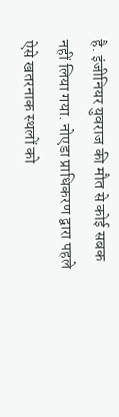है. इंजीनियर युवराज की मौत से कोई सबक नहीं लिया गया. नोएडा प्राधिकरण द्वारा पहले ऐसे खतरनाक स्थलों को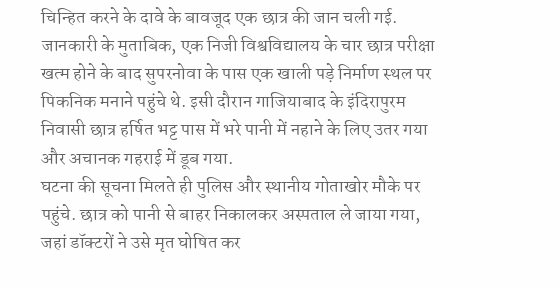चिन्हित करने के दावे के बावजूद एक छात्र की जान चली गई. जानकारी के मुताबिक, एक निजी विश्वविद्यालय के चार छात्र परीक्षा खत्म होने के बाद सुपरनोवा के पास एक खाली पड़े निर्माण स्थल पर पिकनिक मनाने पहुंचे थे. इसी दौरान गाजियाबाद के इंदिरापुरम निवासी छात्र हर्षित भट्ट पास में भरे पानी में नहाने के लिए उतर गया और अचानक गहराई में डूब गया.
घटना की सूचना मिलते ही पुलिस और स्थानीय गोताखोर मौके पर पहुंचे. छात्र को पानी से बाहर निकालकर अस्पताल ले जाया गया, जहां डॉक्टरों ने उसे मृत घोषित कर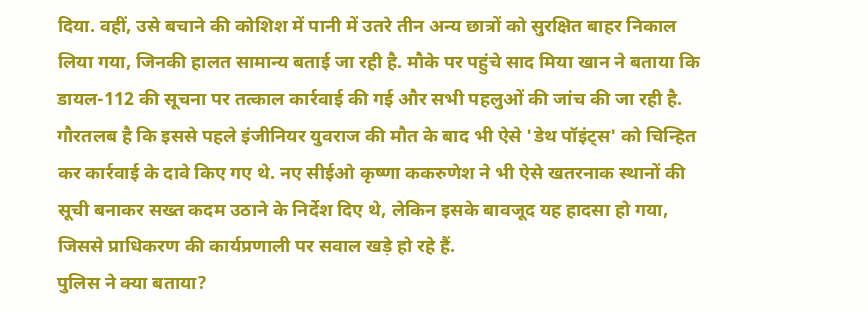दिया. वहीं, उसे बचाने की कोशिश में पानी में उतरे तीन अन्य छात्रों को सुरक्षित बाहर निकाल लिया गया, जिनकी हालत सामान्य बताई जा रही है. मौके पर पहुंचे साद मिया खान ने बताया कि डायल-112 की सूचना पर तत्काल कार्रवाई की गई और सभी पहलुओं की जांच की जा रही है.
गौरतलब है कि इससे पहले इंजीनियर युवराज की मौत के बाद भी ऐसे 'डेथ पॉइंट्स' को चिन्हित कर कार्रवाई के दावे किए गए थे. नए सीईओ कृष्णा ककरुणेश ने भी ऐसे खतरनाक स्थानों की सूची बनाकर सख्त कदम उठाने के निर्देश दिए थे, लेकिन इसके बावजूद यह हादसा हो गया, जिससे प्राधिकरण की कार्यप्रणाली पर सवाल खड़े हो रहे हैं.
पुलिस ने क्या बताया?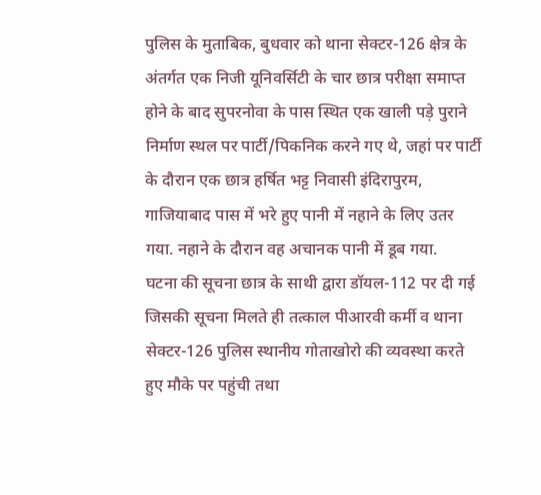पुलिस के मुताबिक, बुधवार को थाना सेक्टर-126 क्षेत्र के अंतर्गत एक निजी यूनिवर्सिटी के चार छात्र परीक्षा समाप्त होने के बाद सुपरनोवा के पास स्थित एक खाली पड़े पुराने निर्माण स्थल पर पार्टी/पिकनिक करने गए थे, जहां पर पार्टी के दौरान एक छात्र हर्षित भट्ट निवासी इंदिरापुरम, गाजियाबाद पास में भरे हुए पानी में नहाने के लिए उतर गया. नहाने के दौरान वह अचानक पानी में डूब गया.
घटना की सूचना छात्र के साथी द्वारा डॉयल-112 पर दी गई जिसकी सूचना मिलते ही तत्काल पीआरवी कर्मी व थाना सेक्टर-126 पुलिस स्थानीय गोताखोरो की व्यवस्था करते हुए मौके पर पहुंची तथा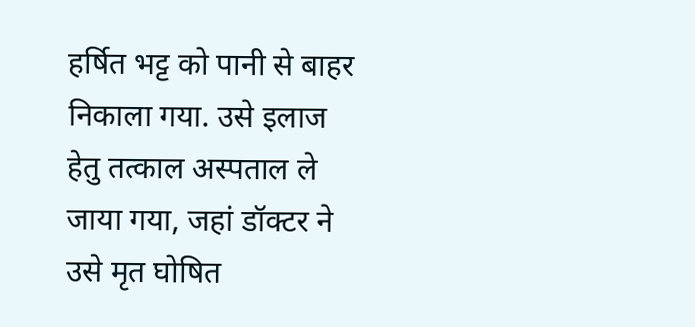हर्षित भट्ट को पानी से बाहर निकाला गया. उसे इलाज हेतु तत्काल अस्पताल ले जाया गया, जहां डॉक्टर ने उसे मृत घोषित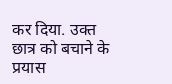कर दिया. उक्त छात्र को बचाने के प्रयास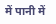में पानी में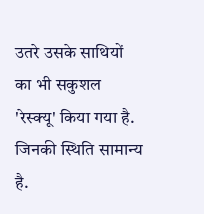उतरे उसके साथियों का भी सकुशल 'रेस्क्यू' किया गया है. जिनकी स्थिति सामान्य है.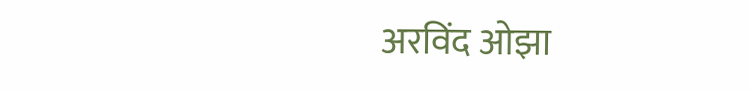अरविंद ओझा